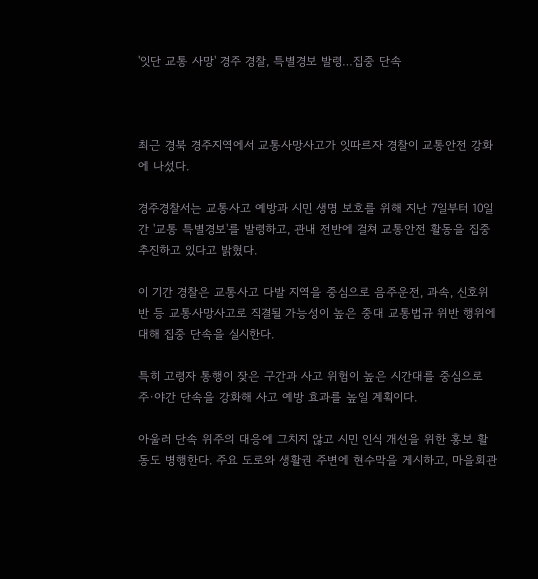'잇단 교통 사망' 경주 경찰, 특별경보 발령…집중 단속



최근 경북 경주지역에서 교통사망사고가 잇따르자 경찰이 교통안전 강화에 나섰다.

경주경찰서는 교통사고 예방과 시민 생명 보호를 위해 지난 7일부터 10일간 '교통 특별경보'를 발령하고, 관내 전반에 걸쳐 교통안전 활동을 집중 추진하고 있다고 밝혔다.

이 기간 경찰은 교통사고 다발 지역을 중심으로 음주운전, 과속, 신호위반 등 교통사망사고로 직결될 가능성이 높은 중대 교통법규 위반 행위에 대해 집중 단속을 실시한다.

특히 고령자 통행이 잦은 구간과 사고 위험이 높은 시간대를 중심으로 주·야간 단속을 강화해 사고 예방 효과를 높일 계획이다.

아울러 단속 위주의 대응에 그치지 않고 시민 인식 개선을 위한 홍보 활동도 병행한다. 주요 도로와 생활권 주변에 현수막을 게시하고, 마을회관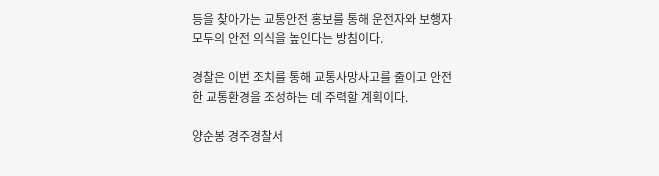등을 찾아가는 교통안전 홍보를 통해 운전자와 보행자 모두의 안전 의식을 높인다는 방침이다.

경찰은 이번 조치를 통해 교통사망사고를 줄이고 안전한 교통환경을 조성하는 데 주력할 계획이다.

양순봉 경주경찰서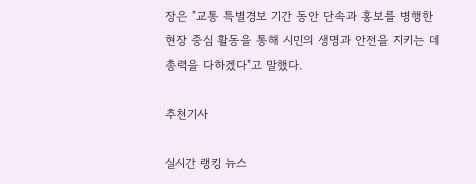장은 "교통 특별경보 기간 동안 단속과 홍보를 병행한 현장 중심 활동을 통해 시민의 생명과 안전을 지키는 데 총력을 다하겠다"고 말했다.

추천기사

실시간 랭킹 뉴스